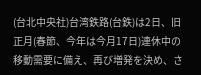(台北中央社)台湾鉄路(台鉄)は2日、旧正月(春節、今年は今月17日)連休中の移動需要に備え、再び増発を決め、さ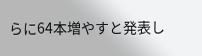らに64本増やすと発表し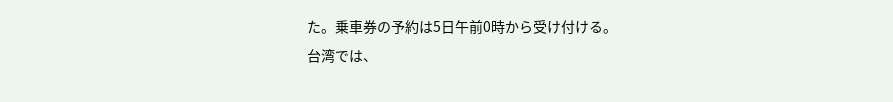た。乗車券の予約は5日午前0時から受け付ける。
台湾では、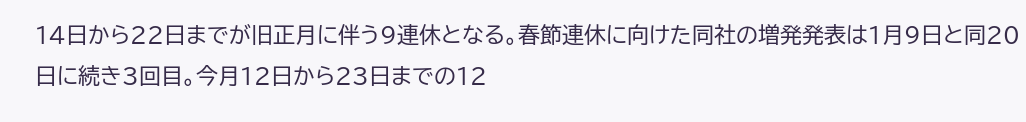14日から22日までが旧正月に伴う9連休となる。春節連休に向けた同社の増発発表は1月9日と同20日に続き3回目。今月12日から23日までの12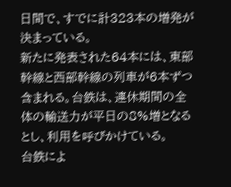日間で、すでに計323本の増発が決まっている。
新たに発表された64本には、東部幹線と西部幹線の列車が6本ずつ含まれる。台鉄は、連休期間の全体の輸送力が平日の8%増となるとし、利用を呼びかけている。
台鉄によ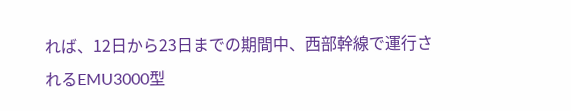れば、12日から23日までの期間中、西部幹線で運行されるEMU3000型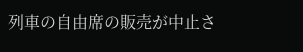列車の自由席の販売が中止さ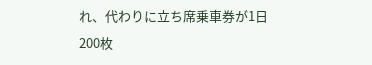れ、代わりに立ち席乗車券が1日200枚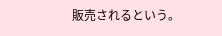販売されるという。